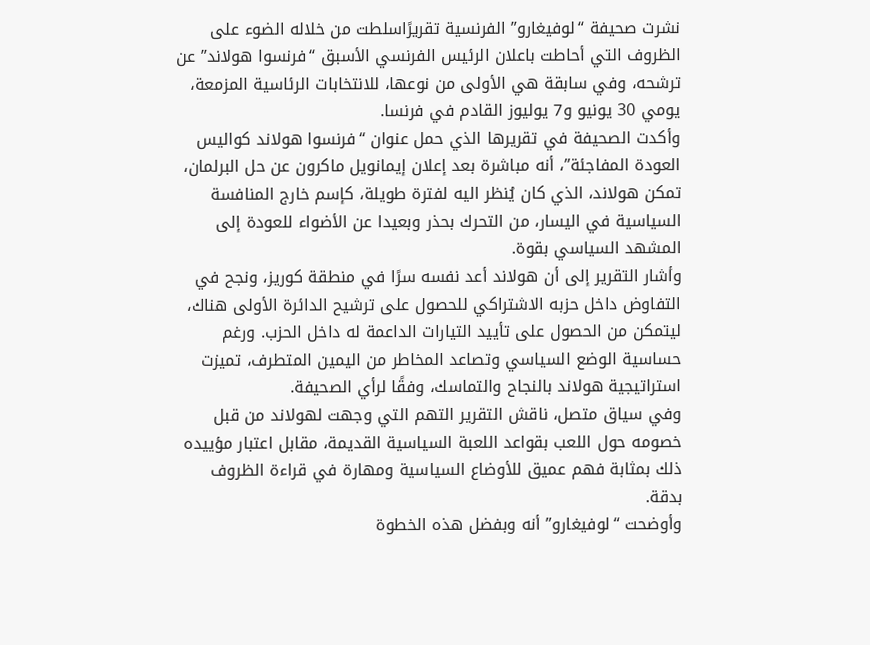نشرت صحيفة “لوفيغارو” الفرنسية تقريرًاسلطت من خلاله الضوء على الظروف التي أحاطت باعلان الرئيس الفرنسي الأسبق “فرنسوا هولاند” عن ترشحه، وفي سابقة هي الأولى من نوعها، للانتخابات الرئاسية المزمعة، يومي 30 يونيو و7 يوليوز القادم في فرنسا.
وأكدت الصحيفة في تقريرها الذي حمل عنوان “فرنسوا هولاند كواليس العودة المفاجئة”، أنه مباشرة بعد إعلان إيمانويل ماكرون عن حل البرلمان، تمكن هولاند، الذي كان يُنظر اليه لفترة طويلة، كإسم خارج المنافسة السياسية في اليسار، من التحرك بحذر وبعيدا عن الأضواء للعودة إلى المشهد السياسي بقوة.
وأشار التقرير إلى أن هولاند أعد نفسه سرًا في منطقة كوريز، ونجح في التفاوض داخل حزبه الاشتراكي للحصول على ترشيح الدائرة الأولى هناك، ليتمكن من الحصول على تأييد التيارات الداعمة له داخل الحزب. ورغم حساسية الوضع السياسي وتصاعد المخاطر من اليمين المتطرف، تميزت استراتيجية هولاند بالنجاح والتماسك، وفقًا لرأي الصحيفة.
وفي سياق متصل، ناقش التقرير التهم التي وجهت لهولاند من قبل خصومه حول اللعب بقواعد اللعبة السياسية القديمة، مقابل اعتبار مؤييده ذلك بمثابة فهم عميق للأوضاع السياسية ومهارة في قراءة الظروف بدقة.
وأوضحت “لوفيغارو” أنه وبفضل هذه الخطوة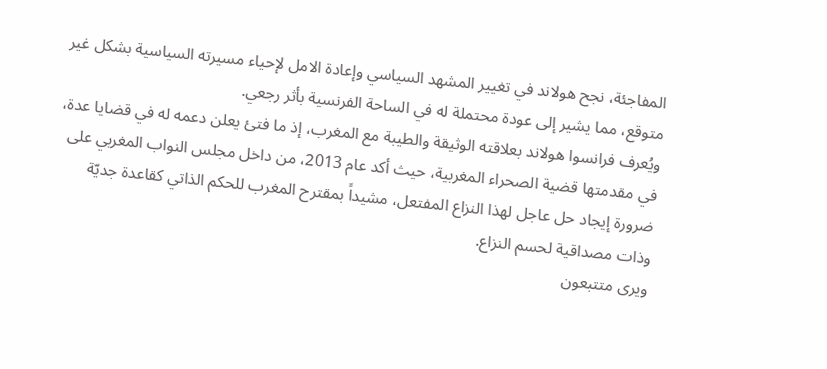المفاجئة، نجح هولاند في تغيير المشهد السياسي وإعادة الامل لإحياء مسيرته السياسية بشكل غير متوقع، مما يشير إلى عودة محتملة له في الساحة الفرنسية بأثر رجعي.
ويُعرف فرانسوا هولاند بعلاقته الوثيقة والطيبة مع المغرب، إذ ما فتئ يعلن دعمه له في قضايا عدة، في مقدمتها قضية الصحراء المغربية، حيث أكد عام 2013، من داخل مجلس النواب المغربي على ضرورة إيجاد حل عاجل لهذا النزاع المفتعل، مشيداً بمقترح المغرب للحكم الذاتي كقاعدة جديّة وذات مصداقية لحسم النزاع.
ويرى متتبعون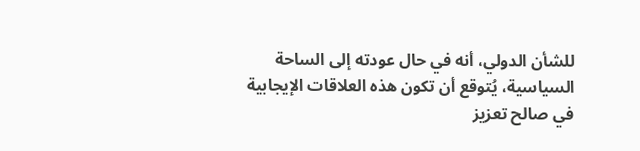للشأن الدولي، أنه في حال عودته إلى الساحة السياسية، يُتوقع أن تكون هذه العلاقات الإيجابية في صالح تعزيز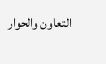التعاون والحوار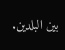بين البلدين.